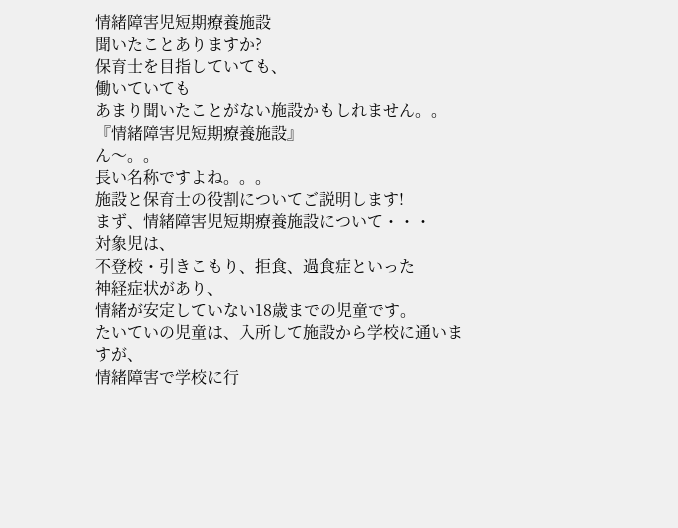情緒障害児短期療養施設
聞いたことありますか?
保育士を目指していても、
働いていても
あまり聞いたことがない施設かもしれません。。
『情緒障害児短期療養施設』
ん〜。。
長い名称ですよね。。。
施設と保育士の役割についてご説明します!
まず、情緒障害児短期療養施設について・・・
対象児は、
不登校・引きこもり、拒食、過食症といった
神経症状があり、
情緒が安定していない18歳までの児童です。
たいていの児童は、入所して施設から学校に通いますが、
情緒障害で学校に行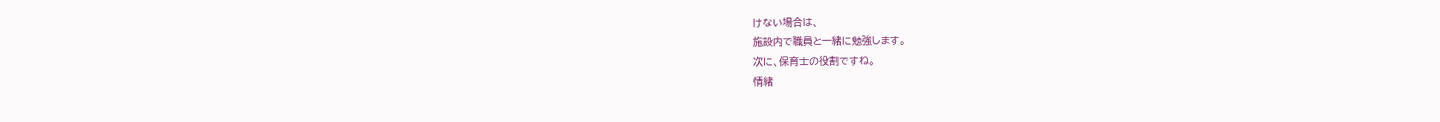けない場合は、
施設内で職員と一緒に勉強します。
次に、保育士の役割ですね。
情緒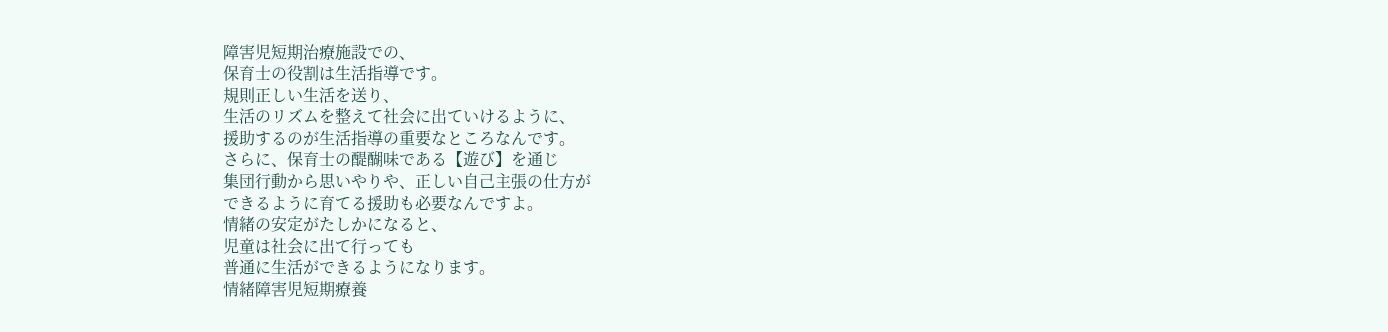障害児短期治療施設での、
保育士の役割は生活指導です。
規則正しい生活を送り、
生活のリズムを整えて社会に出ていけるように、
援助するのが生活指導の重要なところなんです。
さらに、保育士の醍醐味である【遊び】を通じ
集団行動から思いやりや、正しい自己主張の仕方が
できるように育てる援助も必要なんですよ。
情緒の安定がたしかになると、
児童は社会に出て行っても
普通に生活ができるようになります。
情緒障害児短期療養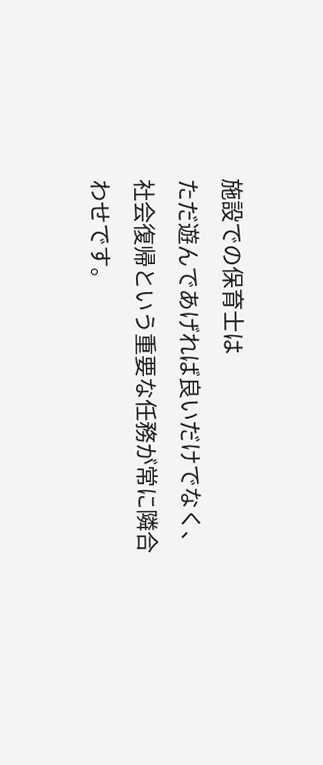施設での保育士は
ただ遊んであげれば良いだけでなく、
社会復帰という重要な任務が常に隣合わせです。